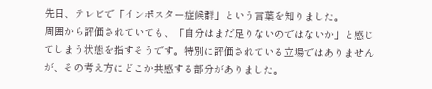先日、テレビで「インポスター症候群」という言葉を知りました。
周囲から評価されていても、「自分はまだ足りないのではないか」と感じてしまう状態を指すそうです。特別に評価されている立場ではありませんが、その考え方にどこか共感する部分がありました。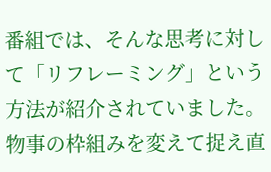番組では、そんな思考に対して「リフレーミング」という方法が紹介されていました。物事の枠組みを変えて捉え直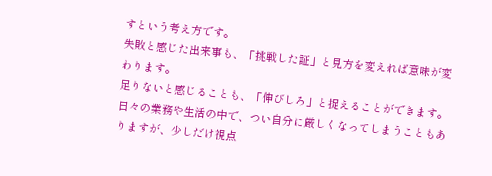すという考え方です。
失敗と感じた出来事も、「挑戦した証」と見方を変えれば意味が変わります。
足りないと感じることも、「伸びしろ」と捉えることができます。
日々の業務や生活の中で、つい自分に厳しくなってしまうこともありますが、少しだけ視点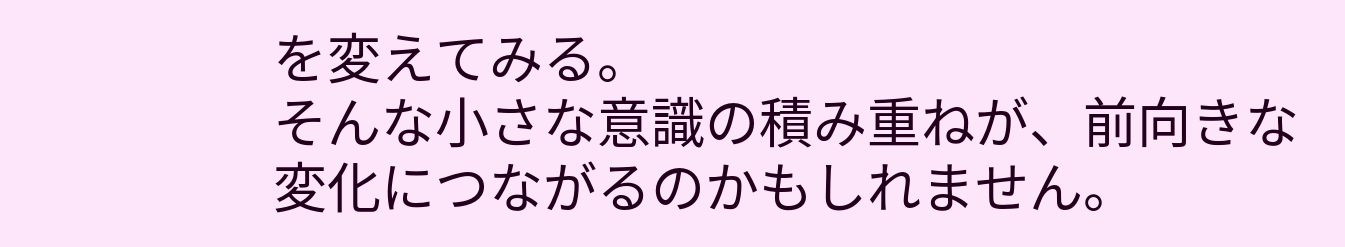を変えてみる。
そんな小さな意識の積み重ねが、前向きな変化につながるのかもしれません。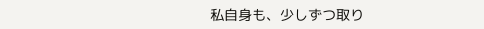私自身も、少しずつ取り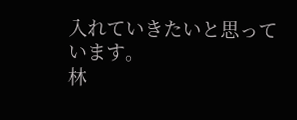入れていきたいと思っています。
林